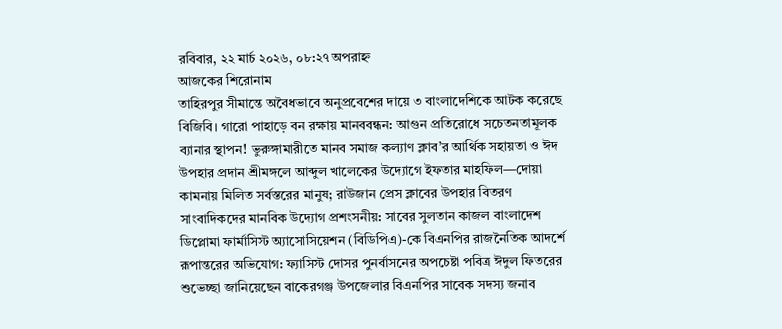রবিবার, ২২ মার্চ ২০২৬, ০৮:২৭ অপরাহ্ন
আজকের শিরোনাম
তাহিরপুর সীমান্তে অবৈধভাবে অনুপ্রবেশের দায়ে ৩ বাংলাদেশিকে আটক করেছে বিজিবি। গারো পাহাড়ে বন রক্ষায় মানববন্ধন: আগুন প্রতিরোধে সচেতনতামূলক ব্যানার স্থাপন! ভুরুঙ্গামারীতে মানব সমাজ কল্যাণ ক্লাব’র আর্থিক সহায়তা ও ঈদ উপহার প্রদান শ্রীমঙ্গলে আব্দুল খালেকের উদ্যোগে ইফতার মাহফিল—দোয়া কামনায় মিলিত সর্বস্তরের মানুষ; রাউজান প্রেস ক্লাবের উপহার বিতরণ সাংবাদিকদের মানবিক উদ্যোগ প্রশংসনীয়: সাবের সুলতান কাজল বাংলাদেশ ডিপ্লোমা ফার্মাসিস্ট অ্যাসোসিয়েশন (বিডিপিএ)-কে বিএনপির রাজনৈতিক আদর্শে রূপান্তরের অভিযোগ: ফ্যাসিস্ট দোসর পুনর্বাসনের অপচেষ্টা পবিত্র ঈদুল ফিতরের শুভেচ্ছা জানিয়েছেন বাকেরগঞ্জ উপজেলার বিএনপির সাবেক সদস্য জনাব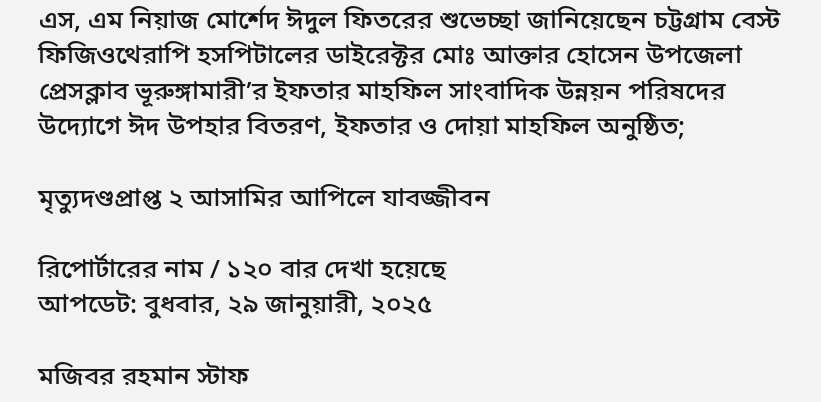এস, এম নিয়াজ মোর্শেদ ঈদুল ফিতরের শুভেচ্ছা জানিয়েছেন চট্টগ্রাম বেস্ট ফিজিওথেরাপি হসপিটালের ডাইরেক্টর মোঃ আক্তার হোসেন উপজেলা প্রেসক্লাব ভূরুঙ্গামারী’র ইফতার মাহফিল সাংবাদিক উন্নয়ন পরিষদের উদ্যোগে ঈদ উপহার বিতরণ, ইফতার ও দোয়া মাহফিল অনুষ্ঠিত;

মৃত্যুদণ্ডপ্রাপ্ত ২ আসামির আপিলে যাবজ্জীবন

রিপোর্টারের নাম / ১২০ বার দেখা হয়েছে
আপডেট: বুধবার, ২৯ জানুয়ারী, ২০২৫

মজিবর রহমান স্টাফ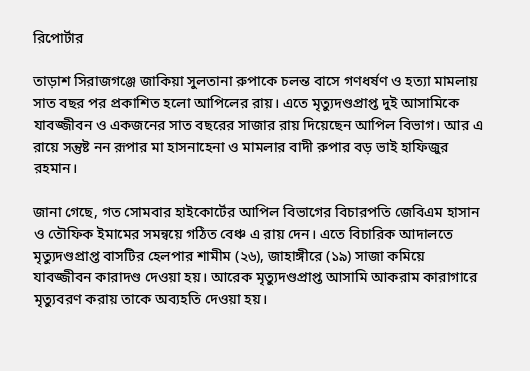রিপোর্টার

তাড়াশ সিরাজগঞ্জে জাকিয়া সুলতানা রুপাকে চলন্ত বাসে গণধর্ষণ ও হত্যা মামলায় সাত বছর পর প্রকাশিত হলো আপিলের রায়। এতে মৃত্যুদণ্ডপ্রাপ্ত দুই আসামিকে যাবজ্জীবন ও একজনের সাত বছরের সাজার রায় দিয়েছেন আপিল বিভাগ। আর এ রায়ে সন্তুষ্ট নন রূপার মা হাসনাহেনা ও মামলার বাদী রুপার বড় ভাই হাফিজুর রহমান।

জানা গেছে, গত সোমবার হাইকোর্টের আপিল বিভাগের বিচারপতি জেবিএম হাসান ও তৌফিক ইমামের সমন্বয়ে গঠিত বেঞ্চ এ রায় দেন। এতে বিচারিক আদালতে মৃত্যুদণ্ডপ্রাপ্ত বাসটির হেলপার শামীম (২৬), জাহাঙ্গীরে (১৯) সাজা কমিয়ে যাবজ্জীবন কারাদণ্ড দেওয়া হয়। আরেক মৃত্যুদণ্ডপ্রাপ্ত আসামি আকরাম কারাগারে মৃত্যুবরণ করায় তাকে অব্যহতি দেওয়া হয়।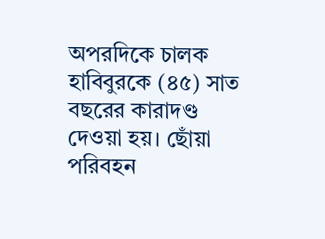অপরদিকে চালক হাবিবুরকে (৪৫) সাত বছরের কারাদণ্ড দেওয়া হয়। ছোঁয়া পরিবহন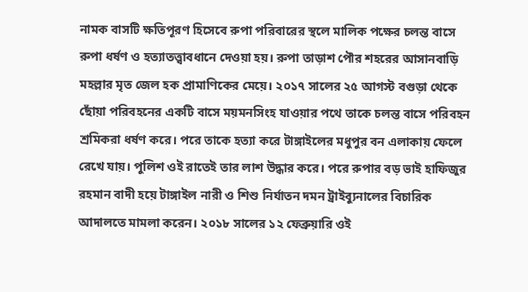নামক বাসটি ক্ষতিপূরণ হিসেবে রুপা পরিবারের স্থলে মালিক পক্ষের চলন্ত বাসে রুপা ধর্ষণ ও হত্যাতত্ত্বাবধানে দেওয়া হয়। রুপা তাড়াশ পৌর শহরের আসানবাড়ি মহল্লার মৃত জেল হক প্রামাণিকের মেয়ে। ২০১৭ সালের ২৫ আগস্ট বগুড়া থেকে ছোঁয়া পরিবহনের একটি বাসে ময়মনসিংহ যাওয়ার পথে তাকে চলন্ত বাসে পরিবহন শ্রমিকরা ধর্ষণ করে। পরে তাকে হত্যা করে টাঙ্গাইলের মধুপুর বন এলাকায় ফেলে রেখে যায়। পুলিশ ওই রাতেই তার লাশ উদ্ধার করে। পরে রুপার বড় ভাই হাফিজুর রহমান বাদী হয়ে টাঙ্গাইল নারী ও শিশু নির্যাতন দমন ট্রাইব্যুনালের বিচারিক আদালতে মামলা করেন। ২০১৮ সালের ১২ ফেব্রুয়ারি ওই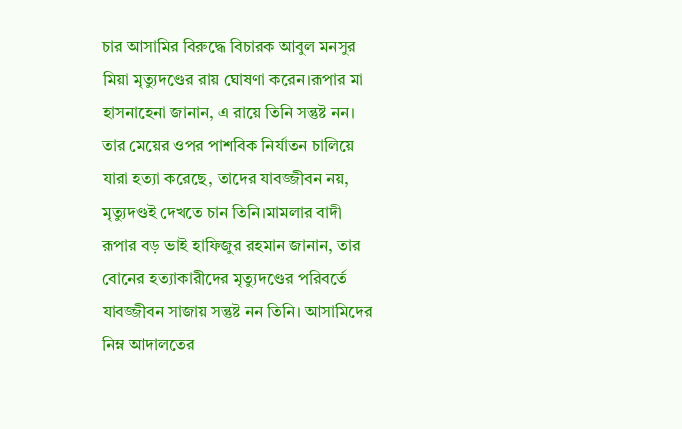চার আসামির বিরুদ্ধে বিচারক আবুল মনসুর মিয়া মৃত্যুদণ্ডের রায় ঘোষণা করেন।রূপার মা হাসনাহেনা জানান, এ রায়ে তিনি সন্তুষ্ট নন। তার মেয়ের ওপর পাশবিক নির্যাতন চালিয়ে যারা হত্যা করেছে, তাদের যাবজ্জীবন নয়, মৃত্যুদণ্ডই দেখতে চান তিনি।মামলার বাদী রূপার বড় ভাই হাফিজুর রহমান জানান, তার বোনের হত্যাকারীদের মৃত্যুদণ্ডের পরিবর্তে যাবজ্জীবন সাজায় সন্তুষ্ট নন তিনি। আসামিদের নিম্ন আদালতের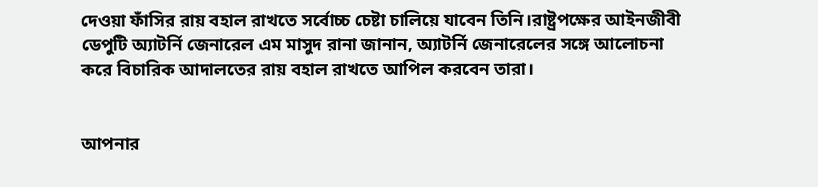দেওয়া ফাঁসির রায় বহাল রাখতে সর্বোচ্চ চেষ্টা চালিয়ে যাবেন তিনি।রাষ্ট্রপক্ষের আইনজীবী ডেপুটি অ্যাটর্নি জেনারেল এম মাসুদ রানা জানান, অ্যাটর্নি জেনারেলের সঙ্গে আলোচনা করে বিচারিক আদালতের রায় বহাল রাখতে আপিল করবেন তারা।


আপনার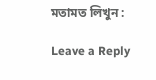মতামত লিখুন :

Leave a Reply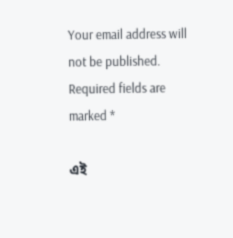Your email address will not be published. Required fields are marked *

এই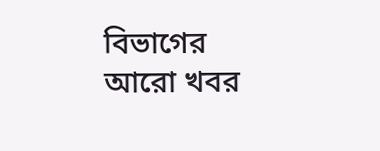বিভাগের আরো খবর